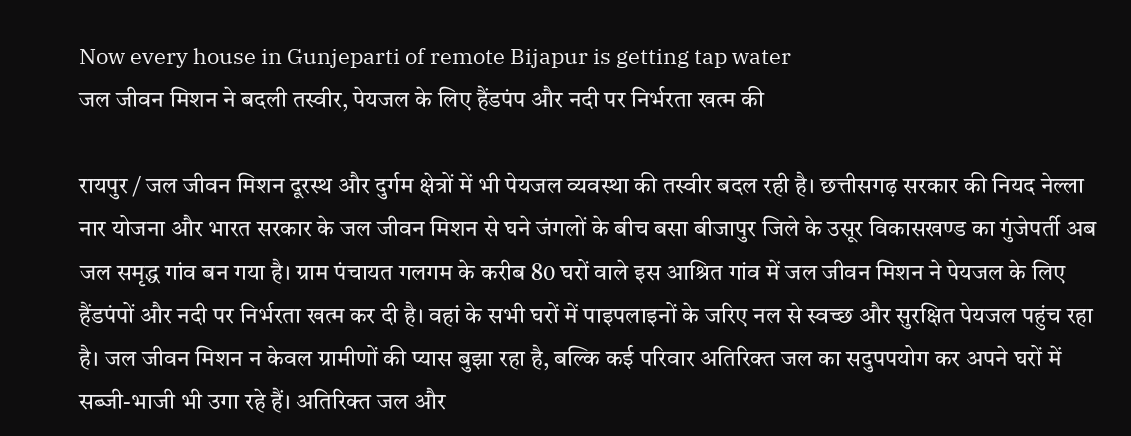Now every house in Gunjeparti of remote Bijapur is getting tap water
जल जीवन मिशन ने बदली तस्वीर, पेयजल के लिए हैंडपंप और नदी पर निर्भरता खत्म की

रायपुर / जल जीवन मिशन दूरस्थ और दुर्गम क्षेत्रों में भी पेयजल व्यवस्था की तस्वीर बदल रही है। छत्तीसगढ़ सरकार की नियद नेल्ला नार योजना और भारत सरकार के जल जीवन मिशन से घने जंगलों के बीच बसा बीजापुर जिले के उसूर विकासखण्ड का गुंजेपर्ती अब जल समृद्ध गांव बन गया है। ग्राम पंचायत गलगम के करीब 80 घरों वाले इस आश्रित गांव में जल जीवन मिशन ने पेयजल के लिए हैंडपंपों और नदी पर निर्भरता खत्म कर दी है। वहां के सभी घरों में पाइपलाइनों के जरिए नल से स्वच्छ और सुरक्षित पेयजल पहुंच रहा है। जल जीवन मिशन न केवल ग्रामीणों की प्यास बुझा रहा है, बल्कि कई परिवार अतिरिक्त जल का सदुपपयोग कर अपने घरों में सब्जी-भाजी भी उगा रहे हैं। अतिरिक्त जल और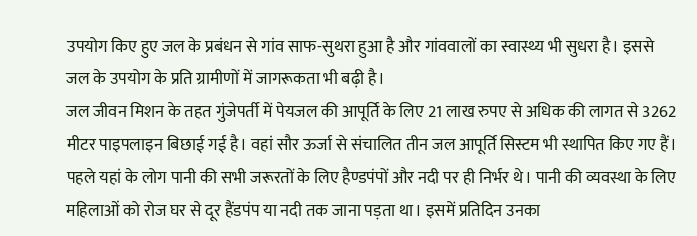उपयोग किए हुए जल के प्रबंधन से गांव साफ-सुथरा हुआ है और गांववालों का स्वास्थ्य भी सुधरा है। इससे जल के उपयोग के प्रति ग्रामीणों में जागरूकता भी बढ़ी है।
जल जीवन मिशन के तहत गुंजेपर्ती में पेयजल की आपूर्ति के लिए 21 लाख रुपए से अधिक की लागत से 3262 मीटर पाइपलाइन बिछाई गई है। वहां सौर ऊर्जा से संचालित तीन जल आपूर्ति सिस्टम भी स्थापित किए गए हैं। पहले यहां के लोग पानी की सभी जरूरतों के लिए हैण्डपंपों और नदी पर ही निर्भर थे। पानी की व्यवस्था के लिए महिलाओं को रोज घर से दूर हैंडपंप या नदी तक जाना पड़ता था। इसमें प्रतिदिन उनका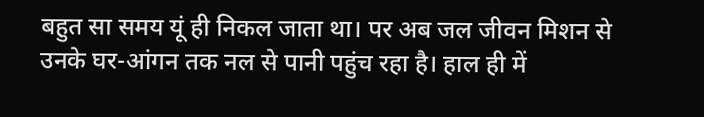बहुत सा समय यूं ही निकल जाता था। पर अब जल जीवन मिशन से उनके घर-आंगन तक नल से पानी पहुंच रहा है। हाल ही में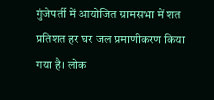गुंजेपर्ती में आयोजित ग्रामसभा में शत प्रतिशत हर घर जल प्रमाणीकरण किया गया है। लोक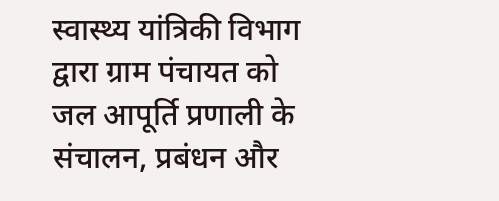स्वास्थ्य यांत्रिकी विभाग द्वारा ग्राम पंचायत को जल आपूर्ति प्रणाली के संचालन, प्रबंधन और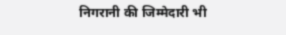निगरानी की जिम्मेदारी भी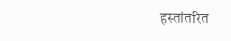हस्तांतरित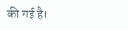की गई है।